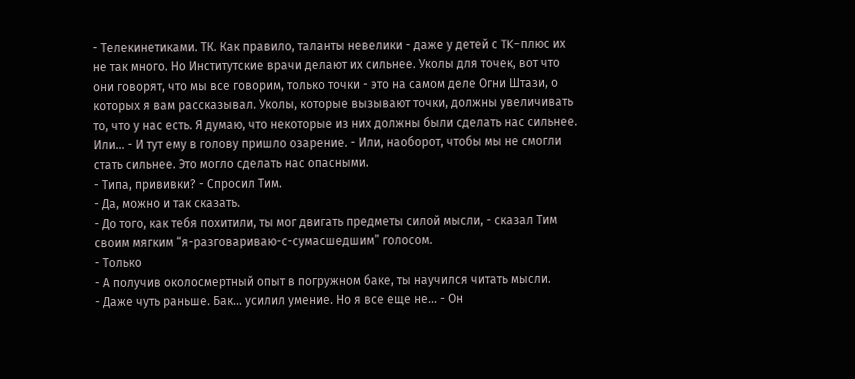- Телекинетиками. ТК. Как правило, таланты невелики - даже у детей с TK-плюс их не так много. Но Институтские врачи делают их сильнее. Уколы для точек, вот что они говорят, что мы все говорим, только точки - это на самом деле Огни Штази, о которых я вам рассказывал. Уколы, которые вызывают точки, должны увеличивать то, что у нас есть. Я думаю, что некоторые из них должны были сделать нас сильнее. Или... - И тут ему в голову пришло озарение. - Или, наоборот, чтобы мы не смогли стать сильнее. Это могло сделать нас опасными.
- Типа, прививки? - Спросил Тим.
- Да, можно и так сказать.
- До того, как тебя похитили, ты мог двигать предметы силой мысли, - сказал Тим своим мягким “я-разговариваю-с-сумасшедшим” голосом.
- Только
- А получив околосмертный опыт в погружном баке, ты научился читать мысли.
- Даже чуть раньше. Бак… усилил умение. Но я все еще не... - Он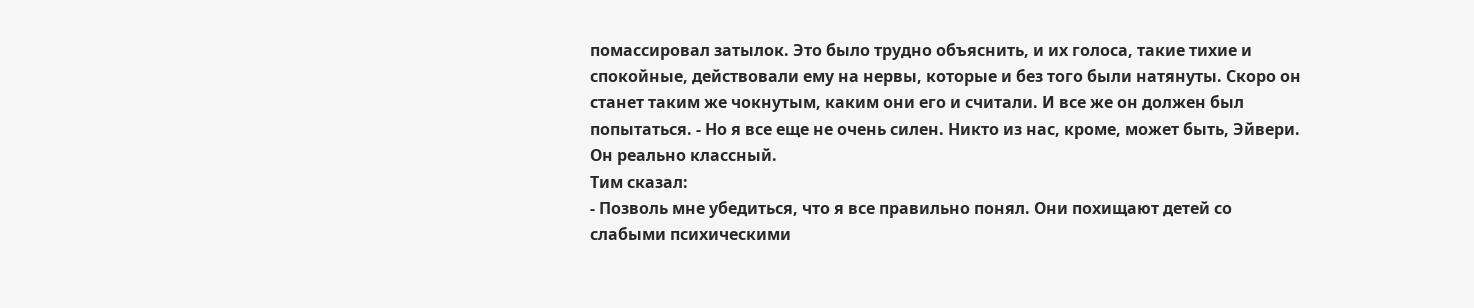помассировал затылок. Это было трудно объяснить, и их голоса, такие тихие и спокойные, действовали ему на нервы, которые и без того были натянуты. Скоро он станет таким же чокнутым, каким они его и считали. И все же он должен был попытаться. - Но я все еще не очень силен. Никто из нас, кроме, может быть, Эйвери. Он реально классный.
Тим сказал:
- Позволь мне убедиться, что я все правильно понял. Они похищают детей со слабыми психическими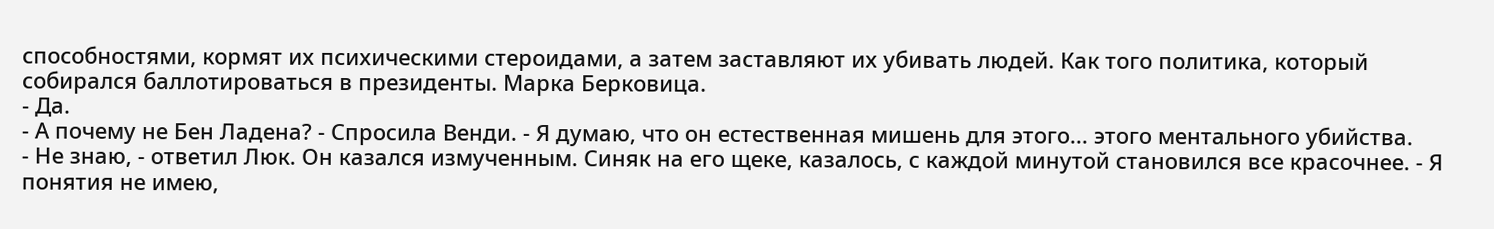способностями, кормят их психическими стероидами, а затем заставляют их убивать людей. Как того политика, который собирался баллотироваться в президенты. Марка Берковица.
- Да.
- А почему не Бен Ладена? - Спросила Венди. - Я думаю, что он естественная мишень для этого... этого ментального убийства.
- Не знаю, - ответил Люк. Он казался измученным. Синяк на его щеке, казалось, с каждой минутой становился все красочнее. - Я понятия не имею,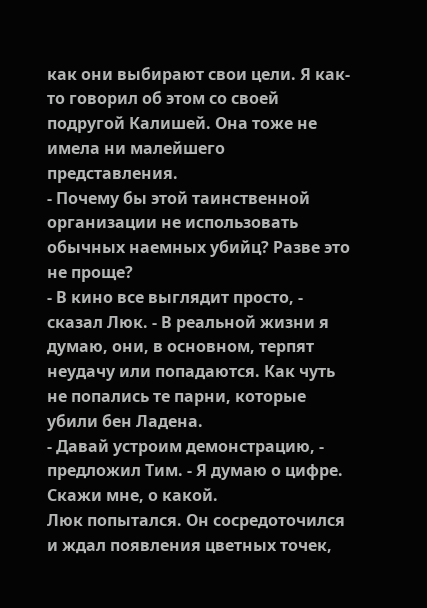как они выбирают свои цели. Я как-то говорил об этом со своей подругой Калишей. Она тоже не имела ни малейшего представления.
- Почему бы этой таинственной организации не использовать обычных наемных убийц? Разве это не проще?
- В кино все выглядит просто, - сказал Люк. - В реальной жизни я думаю, они, в основном, терпят неудачу или попадаются. Как чуть не попались те парни, которые убили бен Ладена.
- Давай устроим демонстрацию, - предложил Тим. - Я думаю о цифре. Скажи мне, о какой.
Люк попытался. Он сосредоточился и ждал появления цветных точек,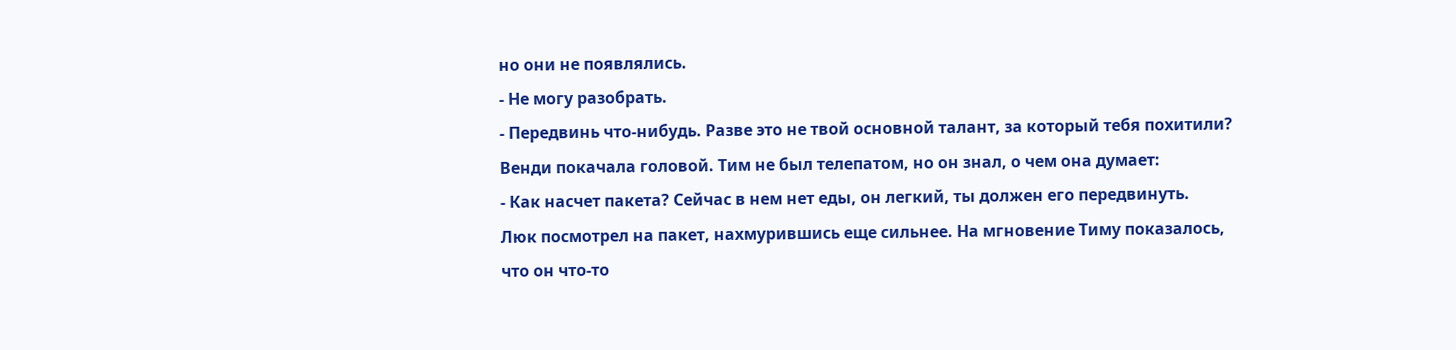но они не появлялись.
- Не могу разобрать.
- Передвинь что-нибудь. Разве это не твой основной талант, за который тебя похитили?
Венди покачала головой. Тим не был телепатом, но он знал, о чем она думает:
- Как насчет пакета? Сейчас в нем нет еды, он легкий, ты должен его передвинуть.
Люк посмотрел на пакет, нахмурившись еще сильнее. На мгновение Тиму показалось, что он что-то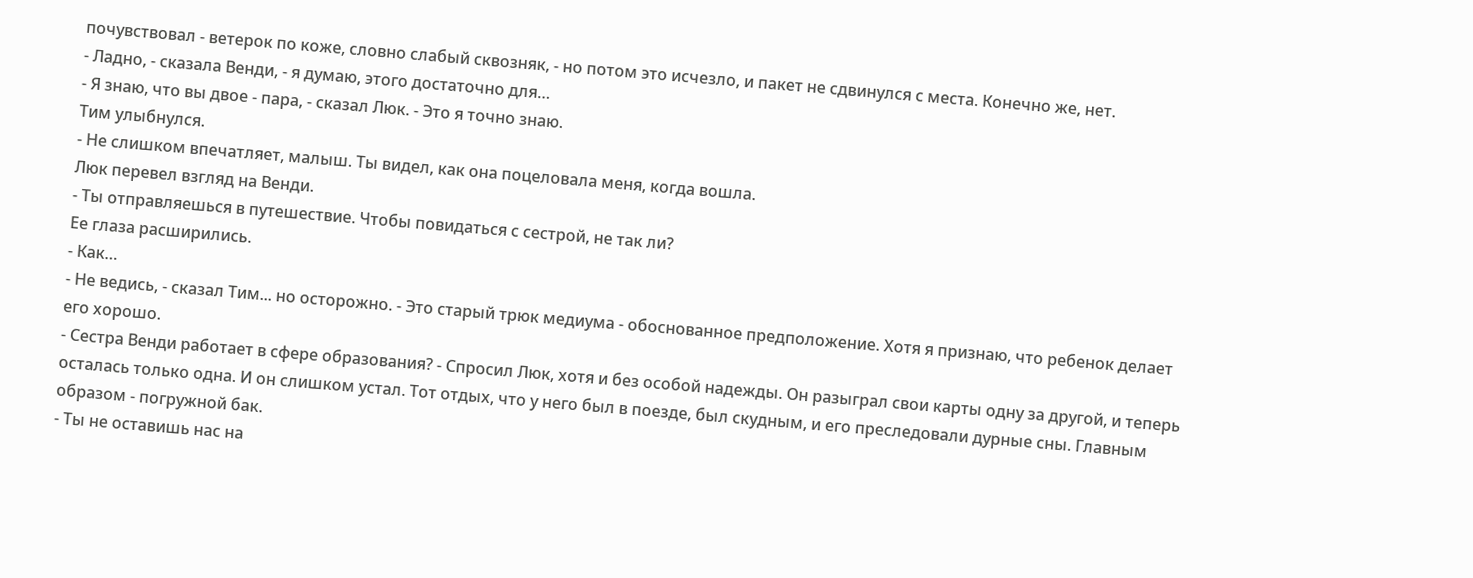почувствовал - ветерок по коже, словно слабый сквозняк, - но потом это исчезло, и пакет не сдвинулся с места. Конечно же, нет.
- Ладно, - сказала Венди, - я думаю, этого достаточно для…
- Я знаю, что вы двое - пара, - сказал Люк. - Это я точно знаю.
Тим улыбнулся.
- Не слишком впечатляет, малыш. Ты видел, как она поцеловала меня, когда вошла.
Люк перевел взгляд на Венди.
- Ты отправляешься в путешествие. Чтобы повидаться с сестрой, не так ли?
Ее глаза расширились.
- Как…
- Не ведись, - сказал Тим... но осторожно. - Это старый трюк медиума - обоснованное предположение. Хотя я признаю, что ребенок делает его хорошо.
- Сестра Венди работает в сфере образования? - Спросил Люк, хотя и без особой надежды. Он разыграл свои карты одну за другой, и теперь осталась только одна. И он слишком устал. Тот отдых, что у него был в поезде, был скудным, и его преследовали дурные сны. Главным образом - погружной бак.
- Ты не оставишь нас на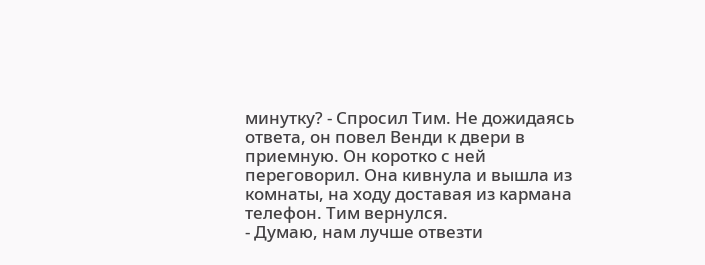минутку? - Спросил Тим. Не дожидаясь ответа, он повел Венди к двери в приемную. Он коротко с ней переговорил. Она кивнула и вышла из комнаты, на ходу доставая из кармана телефон. Тим вернулся.
- Думаю, нам лучше отвезти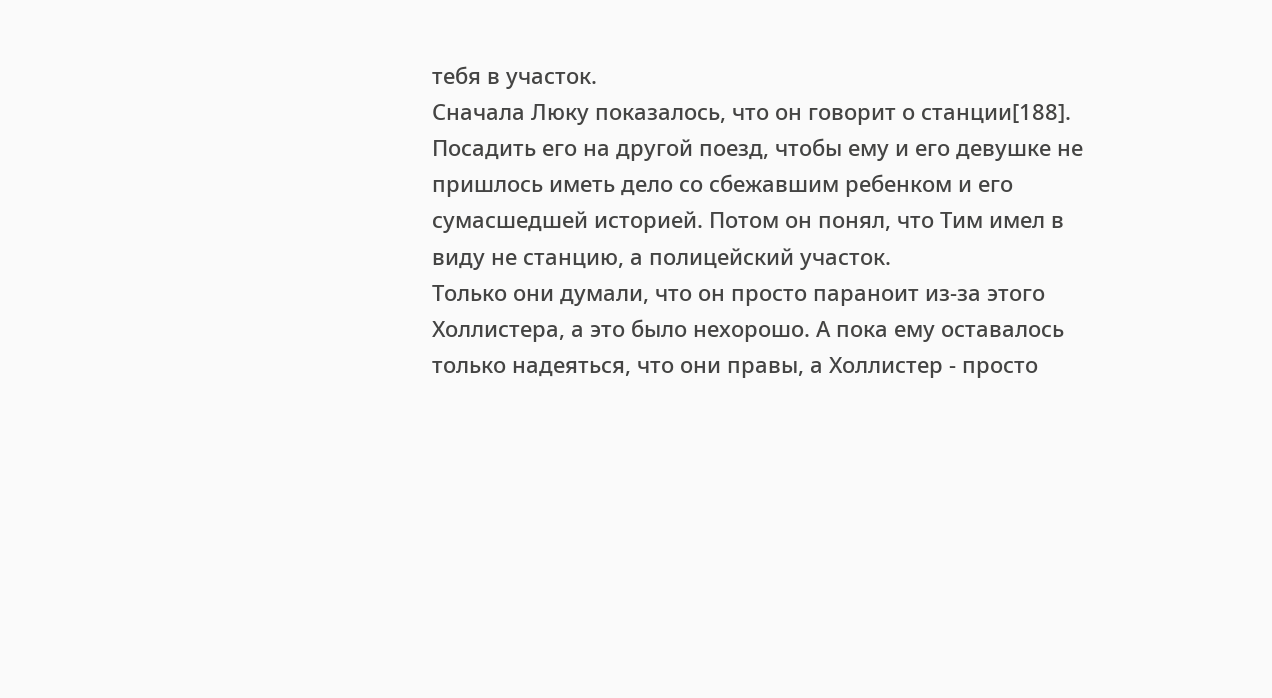тебя в участок.
Сначала Люку показалось, что он говорит о станции[188]. Посадить его на другой поезд, чтобы ему и его девушке не пришлось иметь дело со сбежавшим ребенком и его сумасшедшей историей. Потом он понял, что Тим имел в виду не станцию, а полицейский участок.
Только они думали, что он просто параноит из-за этого Холлистера, а это было нехорошо. А пока ему оставалось только надеяться, что они правы, а Холлистер - просто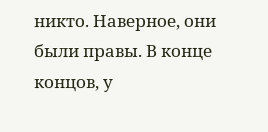никто. Наверное, они были правы. В конце концов, у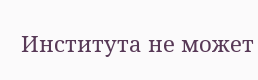Института не может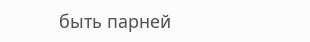быть парней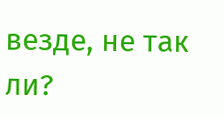везде, не так ли?